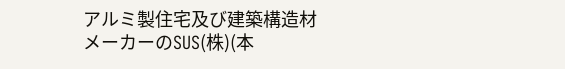アルミ製住宅及び建築構造材メーカーのSUS(株)(本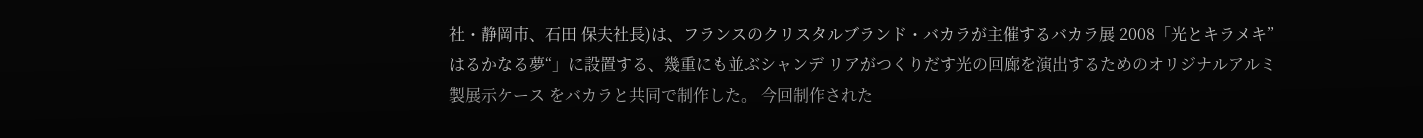社・静岡市、石田 保夫社長)は、フランスのクリスタルブランド・バカラが主催するバカラ展 2008「光とキラメキ”はるかなる夢“」に設置する、幾重にも並ぶシャンデ リアがつくりだす光の回廊を演出するためのオリジナルアルミ製展示ケース をバカラと共同で制作した。 今回制作された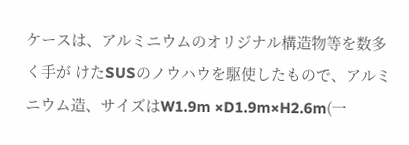ケースは、アルミニウムのオリジナル構造物等を数多く手が けたSUSのノウハウを駆使したもので、アルミニウム造、サイズはW1.9m ×D1.9m×H2.6m(一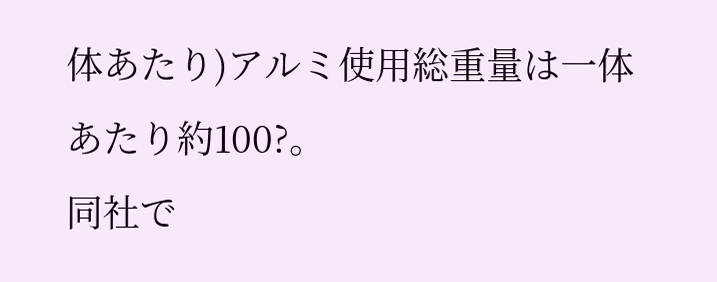体あたり)アルミ使用総重量は一体あたり約100?。
同社で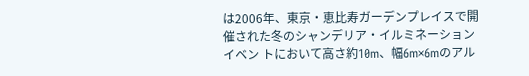は2006年、東京・恵比寿ガーデンプレイスで開催された冬のシャンデリア・イルミネーションイベン トにおいて高さ約10m、幅6m×6mのアル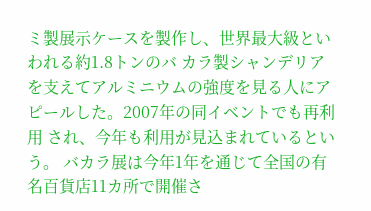ミ製展示ケースを製作し、世界最大級といわれる約1.8トンのバ カラ製シャンデリアを支えてアルミニウムの強度を見る人にアピールした。2007年の同イベントでも再利用 され、今年も利用が見込まれているという。 バカラ展は今年1年を通じて全国の有名百貨店11カ所で開催さ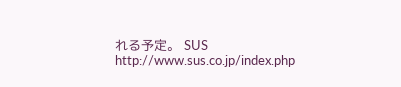れる予定。 SUS http://www.sus.co.jp/index.php